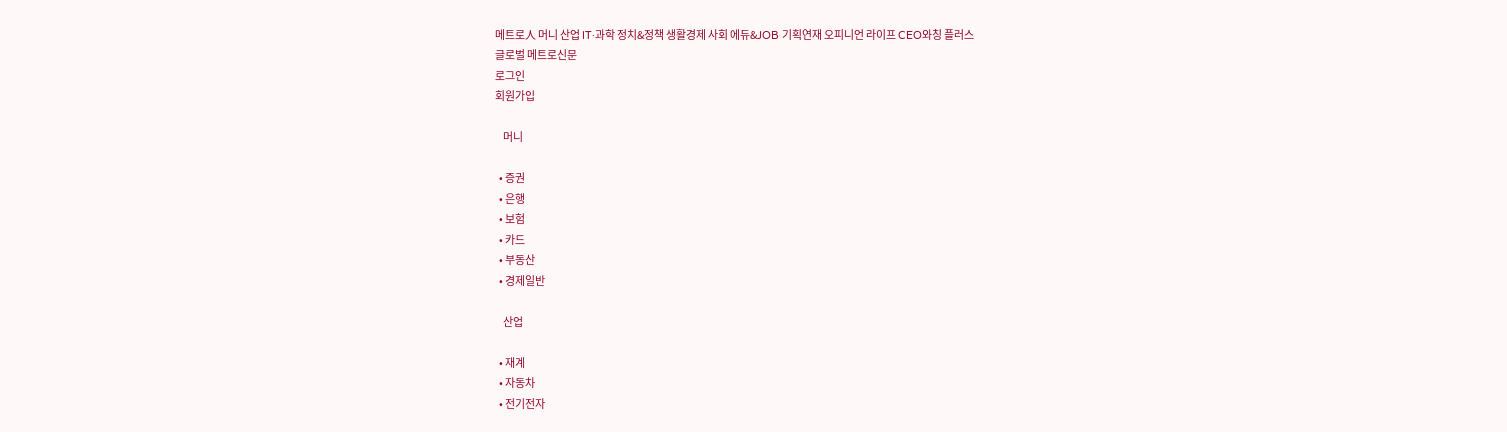메트로人 머니 산업 IT·과학 정치&정책 생활경제 사회 에듀&JOB 기획연재 오피니언 라이프 CEO와칭 플러스
글로벌 메트로신문
로그인
회원가입

    머니

  • 증권
  • 은행
  • 보험
  • 카드
  • 부동산
  • 경제일반

    산업

  • 재계
  • 자동차
  • 전기전자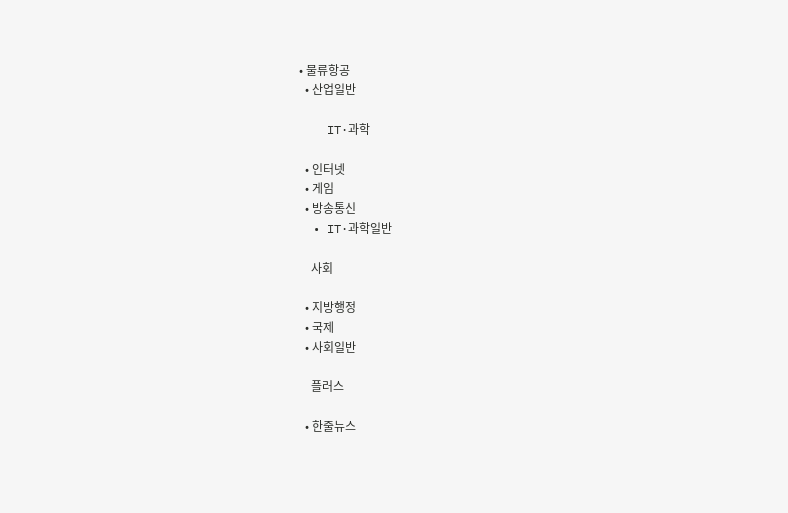• 물류항공
  • 산업일반

    IT·과학

  • 인터넷
  • 게임
  • 방송통신
  • IT·과학일반

    사회

  • 지방행정
  • 국제
  • 사회일반

    플러스

  • 한줄뉴스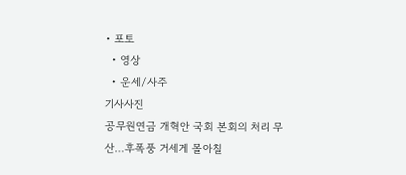• 포토
  • 영상
  • 운세/사주
기사사진
공무원연금 개혁안 국회 본회의 처리 무산…후폭풍 거세게 몰아칠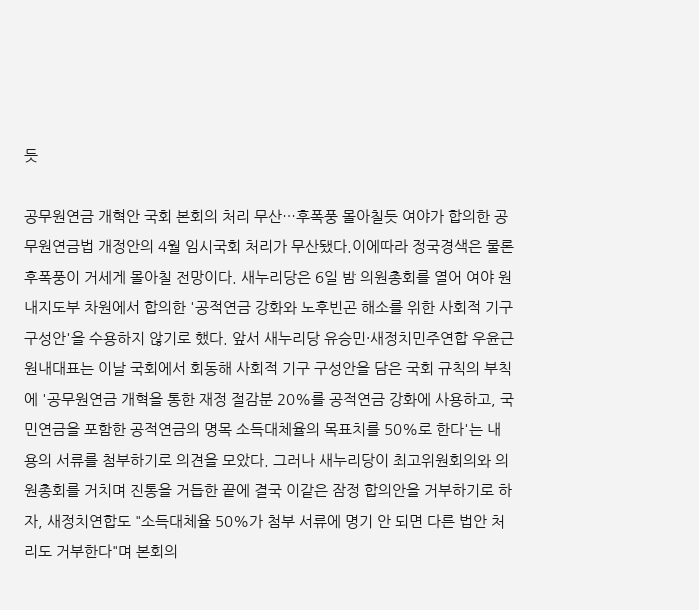듯

공무원연금 개혁안 국회 본회의 처리 무산…후폭풍 몰아칠듯 여야가 합의한 공무원연금법 개정안의 4월 임시국회 처리가 무산됐다.이에따라 정국경색은 물론 후폭풍이 거세게 몰아칠 전망이다. 새누리당은 6일 밤 의원총회를 열어 여야 원내지도부 차원에서 합의한 '공적연금 강화와 노후빈곤 해소를 위한 사회적 기구 구성안'을 수용하지 않기로 했다. 앞서 새누리당 유승민·새정치민주연합 우윤근 원내대표는 이날 국회에서 회동해 사회적 기구 구성안을 담은 국회 규칙의 부칙에 '공무원연금 개혁을 통한 재정 절감분 20%를 공적연금 강화에 사용하고, 국민연금을 포함한 공적연금의 명목 소득대체율의 목표치를 50%로 한다'는 내용의 서류를 첨부하기로 의견을 모았다. 그러나 새누리당이 최고위원회의와 의원총회를 거치며 진통을 거듭한 끝에 결국 이같은 잠정 합의안을 거부하기로 하자, 새정치연합도 "소득대체율 50%가 첨부 서류에 명기 안 되면 다른 법안 처리도 거부한다"며 본회의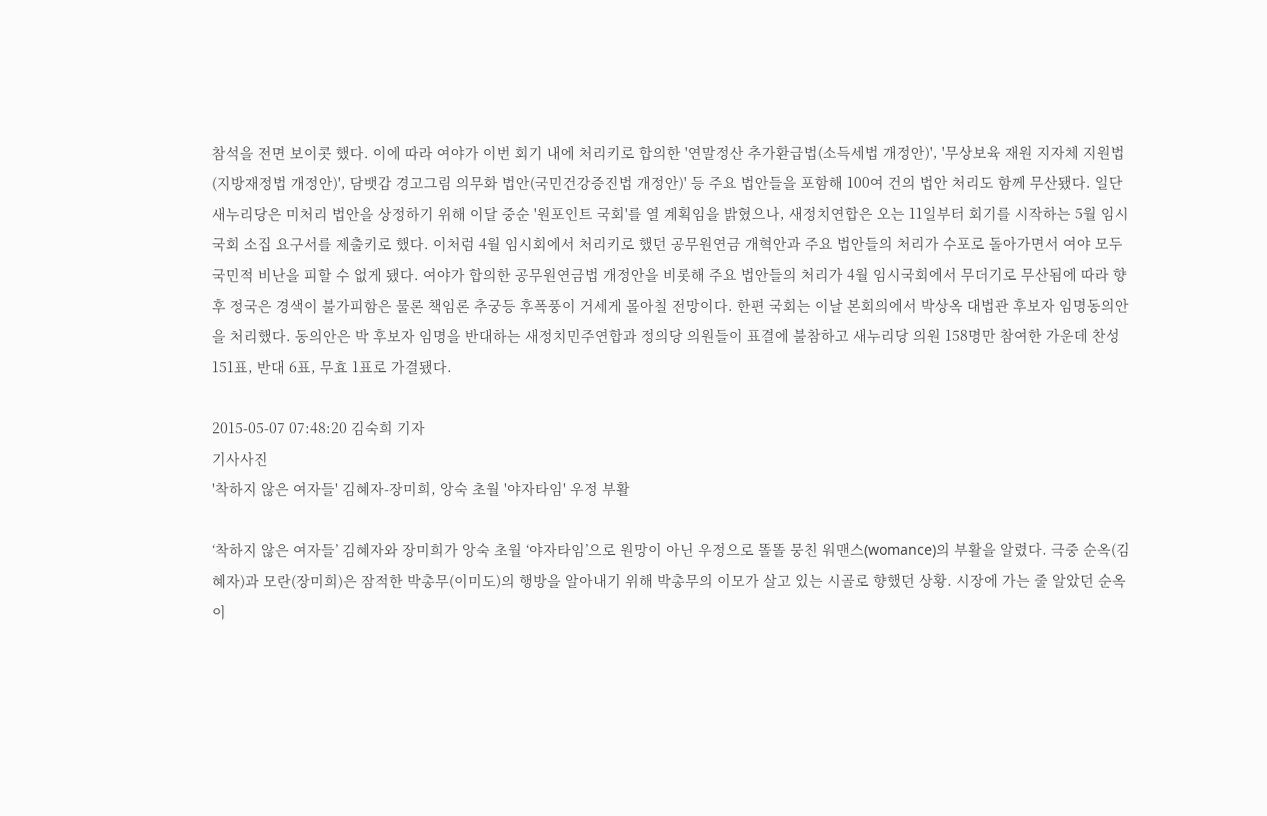참석을 전면 보이콧 했다. 이에 따라 여야가 이번 회기 내에 처리키로 합의한 '연말정산 추가환급법(소득세법 개정안)', '무상보육 재원 지자체 지원법(지방재정법 개정안)', 담뱃갑 경고그림 의무화 법안(국민건강증진법 개정안)' 등 주요 법안들을 포함해 100여 건의 법안 처리도 함께 무산됐다. 일단 새누리당은 미처리 법안을 상정하기 위해 이달 중순 '원포인트 국회'를 열 계획임을 밝혔으나, 새정치연합은 오는 11일부터 회기를 시작하는 5월 임시국회 소집 요구서를 제출키로 했다. 이처럼 4월 임시회에서 처리키로 했던 공무원연금 개혁안과 주요 법안들의 처리가 수포로 돌아가면서 여야 모두 국민적 비난을 피할 수 없게 됐다. 여야가 합의한 공무원연금법 개정안을 비롯해 주요 법안들의 처리가 4월 임시국회에서 무더기로 무산됨에 따라 향후 정국은 경색이 불가피함은 물론 책임론 추궁등 후폭풍이 거세게 몰아칠 전망이다. 한편 국회는 이날 본회의에서 박상옥 대법관 후보자 임명동의안을 처리했다. 동의안은 박 후보자 임명을 반대하는 새정치민주연합과 정의당 의원들이 표결에 불참하고 새누리당 의원 158명만 참여한 가운데 찬성 151표, 반대 6표, 무효 1표로 가결됐다.

2015-05-07 07:48:20 김숙희 기자
기사사진
'착하지 않은 여자들' 김혜자-장미희, 앙숙 초월 '야자타임' 우정 부활

‘착하지 않은 여자들’ 김혜자와 장미희가 앙숙 초월 ‘야자타임’으로 원망이 아닌 우정으로 똘똘 뭉친 워맨스(womance)의 부활을 알렸다. 극중 순옥(김혜자)과 모란(장미희)은 잠적한 박총무(이미도)의 행방을 알아내기 위해 박총무의 이모가 살고 있는 시골로 향했던 상황. 시장에 가는 줄 알았던 순옥이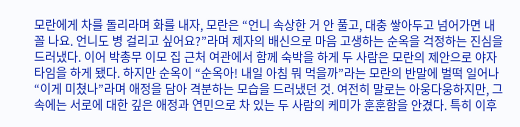모란에게 차를 돌리라며 화를 내자, 모란은 “언니 속상한 거 안 풀고, 대충 쌓아두고 넘어가면 내 꼴 나요. 언니도 병 걸리고 싶어요?”라며 제자의 배신으로 마음 고생하는 순옥을 걱정하는 진심을 드러냈다. 이어 박총무 이모 집 근처 여관에서 함께 숙박을 하게 두 사람은 모란의 제안으로 야자타임을 하게 됐다. 하지만 순옥이 “순옥아! 내일 아침 뭐 먹을까”라는 모란의 반말에 벌떡 일어나 “이게 미쳤나”라며 애정을 담아 격분하는 모습을 드러냈던 것. 여전히 말로는 아웅다웅하지만, 그 속에는 서로에 대한 깊은 애정과 연민으로 차 있는 두 사람의 케미가 훈훈함을 안겼다. 특히 이후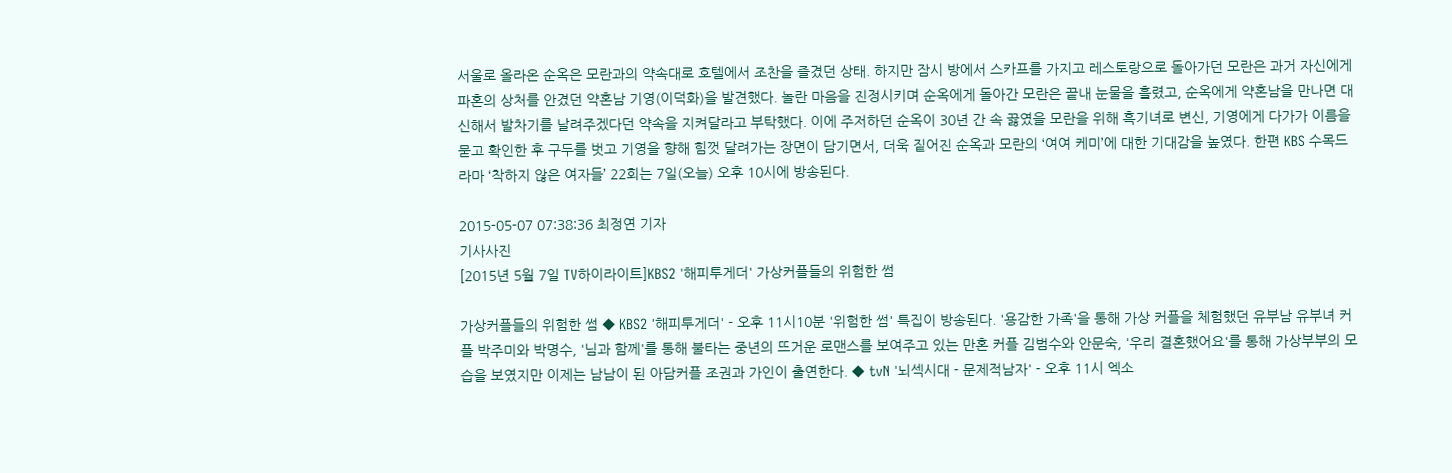서울로 올라온 순옥은 모란과의 약속대로 호텔에서 조찬을 즐겼던 상태. 하지만 잠시 방에서 스카프를 가지고 레스토랑으로 돌아가던 모란은 과거 자신에게 파혼의 상처를 안겼던 약혼남 기영(이덕화)을 발견했다. 놀란 마음을 진정시키며 순옥에게 돌아간 모란은 끝내 눈물을 흘렸고, 순옥에게 약혼남을 만나면 대신해서 발차기를 날려주겠다던 약속을 지켜달라고 부탁했다. 이에 주저하던 순옥이 30년 간 속 끓였을 모란을 위해 흑기녀로 변신, 기영에게 다가가 이름을 묻고 확인한 후 구두를 벗고 기영을 향해 힘껏 달려가는 장면이 담기면서, 더욱 짙어진 순옥과 모란의 ‘여여 케미’에 대한 기대감을 높였다. 한편 KBS 수목드라마 ‘착하지 않은 여자들’ 22회는 7일(오늘) 오후 10시에 방송된다.

2015-05-07 07:38:36 최정연 기자
기사사진
[2015년 5월 7일 TV하이라이트]KBS2 '해피투게더' 가상커플들의 위험한 썸

가상커플들의 위험한 썸 ◆ KBS2 '해피투게더' - 오후 11시10분 '위험한 썸' 특집이 방송된다. '용감한 가족'을 통해 가상 커플을 체험했던 유부남 유부녀 커플 박주미와 박명수, '님과 함께'를 통해 불타는 중년의 뜨거운 로맨스를 보여주고 있는 만혼 커플 김범수와 안문숙, '우리 결혼했어요'를 통해 가상부부의 모습을 보였지만 이제는 남남이 된 아담커플 조권과 가인이 출연한다. ◆ tvN '뇌섹시대 - 문제적남자' - 오후 11시 엑소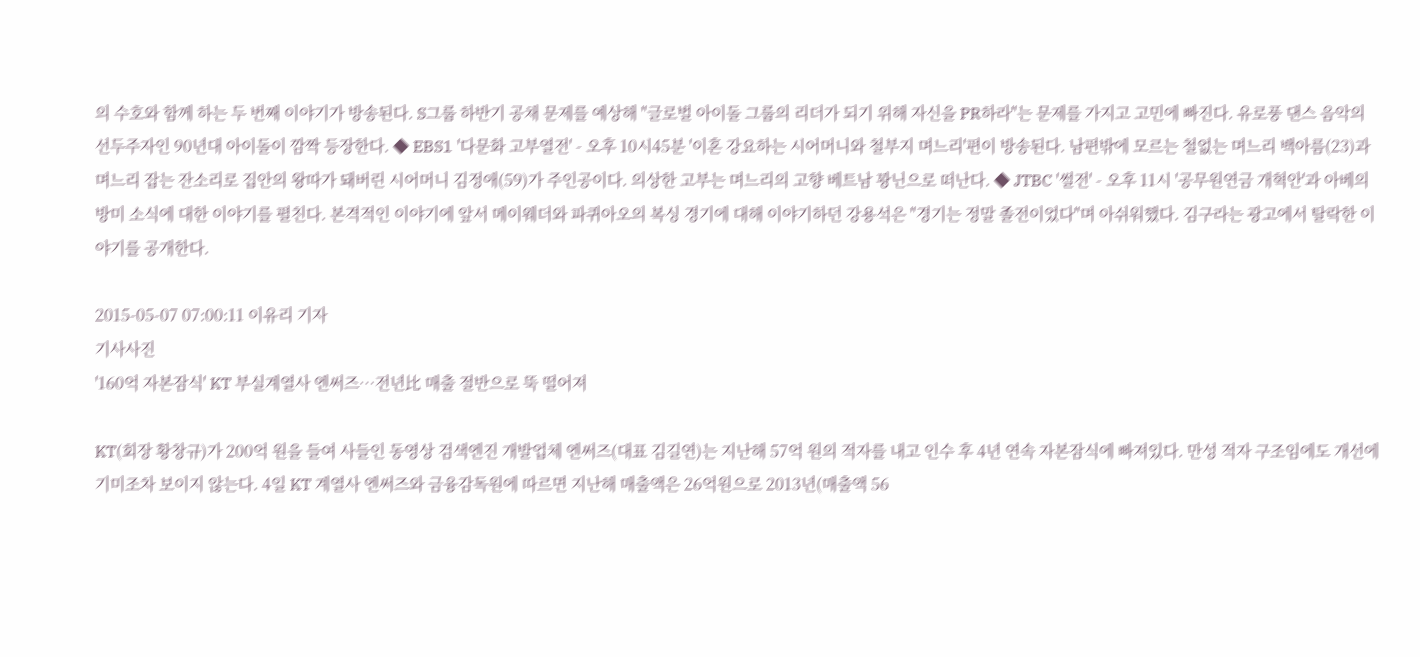의 수호와 함께 하는 두 번째 이야기가 방송된다. S그룹 하반기 공채 문제를 예상해 "글로벌 아이돌 그룹의 리더가 되기 위해 자신을 PR하라"는 문제를 가지고 고민에 빠진다. 유로풍 댄스 음악의 선두주자인 90년대 아이돌이 깜짝 등장한다. ◆ EBS1 '다문화 고부열전' - 오후 10시45분 '이혼 강요하는 시어머니와 철부지 며느리'편이 방송된다. 남편밖에 모르는 철없는 며느리 백아름(23)과 며느리 잡는 잔소리로 집안의 왕따가 돼버린 시어머니 김정애(59)가 주인공이다. 의상한 고부는 며느리의 고향 베트남 꽝닌으로 떠난다. ◆ JTBC '썰전' - 오후 11시 '공무원연금 개혁안'과 아베의 방미 소식에 대한 이야기를 펼친다. 본격적인 이야기에 앞서 메이웨더와 파퀴아오의 복싱 경기에 대해 이야기하던 강용석은 "경기는 정말 졸전이었다"며 아쉬워했다. 김구라는 광고에서 탈락한 이야기를 공개한다.

2015-05-07 07:00:11 이유리 기자
기사사진
'160억 자본잠식' KT 부실계열사 엔써즈…전년比 매출 절반으로 뚝 떨어져

KT(회장 황창규)가 200억 원을 들여 사들인 동영상 검색엔진 개발업체 엔써즈(대표 김길연)는 지난해 57억 원의 적자를 내고 인수 후 4년 연속 자본잠식에 빠져있다. 만성 적자 구조임에도 개선에 기미조차 보이지 않는다. 4일 KT 계열사 엔써즈와 금융감독원에 따르면 지난해 매출액은 26억원으로 2013년(매출액 56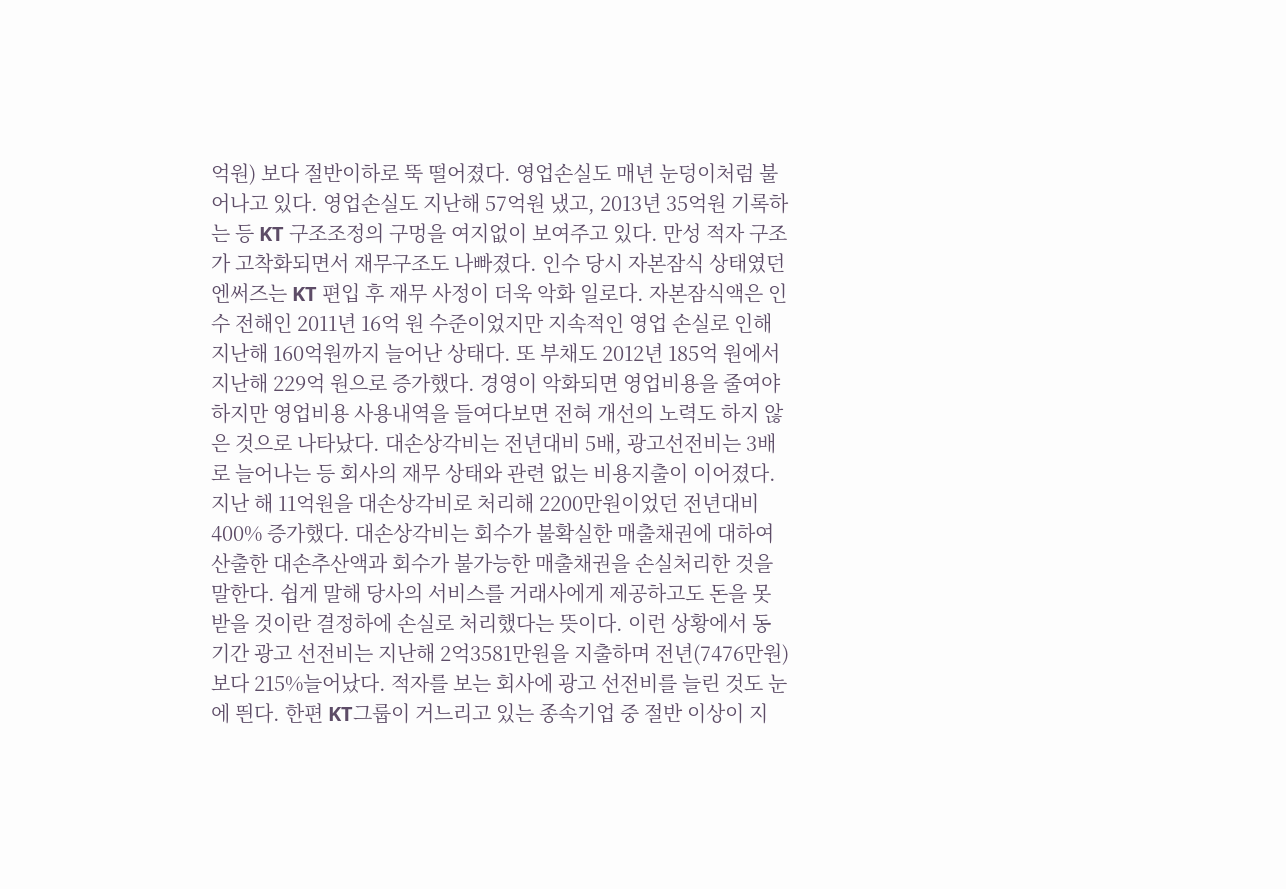억원) 보다 절반이하로 뚝 떨어졌다. 영업손실도 매년 눈덩이처럼 불어나고 있다. 영업손실도 지난해 57억원 냈고, 2013년 35억원 기록하는 등 KT 구조조정의 구멍을 여지없이 보여주고 있다. 만성 적자 구조가 고착화되면서 재무구조도 나빠졌다. 인수 당시 자본잠식 상태였던 엔써즈는 KT 편입 후 재무 사정이 더욱 악화 일로다. 자본잠식액은 인수 전해인 2011년 16억 원 수준이었지만 지속적인 영업 손실로 인해 지난해 160억원까지 늘어난 상태다. 또 부채도 2012년 185억 원에서 지난해 229억 원으로 증가했다. 경영이 악화되면 영업비용을 줄여야 하지만 영업비용 사용내역을 들여다보면 전혀 개선의 노력도 하지 않은 것으로 나타났다. 대손상각비는 전년대비 5배, 광고선전비는 3배로 늘어나는 등 회사의 재무 상태와 관련 없는 비용지출이 이어졌다. 지난 해 11억원을 대손상각비로 처리해 2200만원이었던 전년대비 400% 증가했다. 대손상각비는 회수가 불확실한 매출채권에 대하여 산출한 대손추산액과 회수가 불가능한 매출채권을 손실처리한 것을 말한다. 쉽게 말해 당사의 서비스를 거래사에게 제공하고도 돈을 못 받을 것이란 결정하에 손실로 처리했다는 뜻이다. 이런 상황에서 동 기간 광고 선전비는 지난해 2억3581만원을 지출하며 전년(7476만원)보다 215%늘어났다. 적자를 보는 회사에 광고 선전비를 늘린 것도 눈에 띈다. 한편 KT그룹이 거느리고 있는 종속기업 중 절반 이상이 지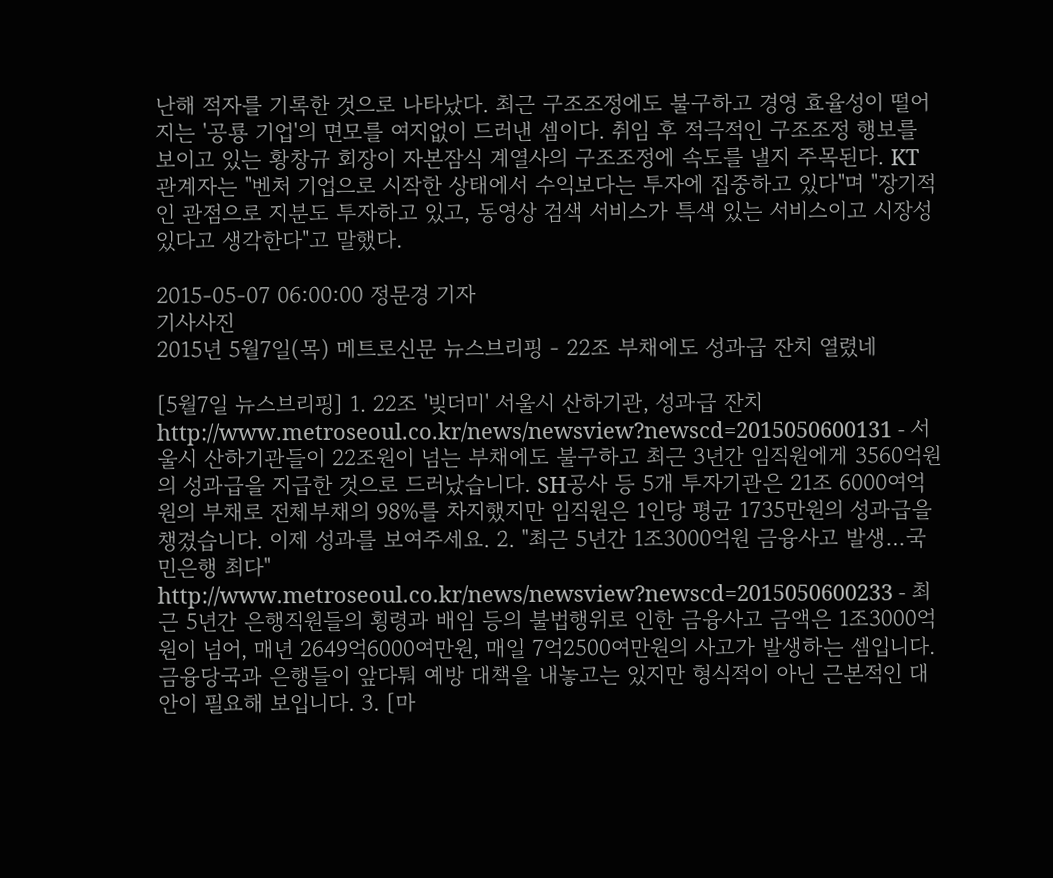난해 적자를 기록한 것으로 나타났다. 최근 구조조정에도 불구하고 경영 효율성이 떨어지는 '공룡 기업'의 면모를 여지없이 드러낸 셈이다. 취임 후 적극적인 구조조정 행보를 보이고 있는 황창규 회장이 자본잠식 계열사의 구조조정에 속도를 낼지 주목된다. KT 관계자는 "벤처 기업으로 시작한 상태에서 수익보다는 투자에 집중하고 있다"며 "장기적인 관점으로 지분도 투자하고 있고, 동영상 검색 서비스가 특색 있는 서비스이고 시장성있다고 생각한다"고 말했다.

2015-05-07 06:00:00 정문경 기자
기사사진
2015년 5월7일(목) 메트로신문 뉴스브리핑 - 22조 부채에도 성과급 잔치 열렸네

[5월7일 뉴스브리핑] 1. 22조 '빚더미' 서울시 산하기관, 성과급 잔치 http://www.metroseoul.co.kr/news/newsview?newscd=2015050600131 - 서울시 산하기관들이 22조원이 넘는 부채에도 불구하고 최근 3년간 임직원에게 3560억원의 성과급을 지급한 것으로 드러났습니다. SH공사 등 5개 투자기관은 21조 6000여억원의 부채로 전체부채의 98%를 차지했지만 임직원은 1인당 평균 1735만원의 성과급을 챙겼습니다. 이제 성과를 보여주세요. 2. "최근 5년간 1조3000억원 금융사고 발생…국민은행 최다" http://www.metroseoul.co.kr/news/newsview?newscd=2015050600233 - 최근 5년간 은행직원들의 횡령과 배임 등의 불법행위로 인한 금융사고 금액은 1조3000억원이 넘어, 매년 2649억6000여만원, 매일 7억2500여만원의 사고가 발생하는 셈입니다. 금융당국과 은행들이 앞다퉈 예방 대책을 내놓고는 있지만 형식적이 아닌 근본적인 대안이 필요해 보입니다. 3. [마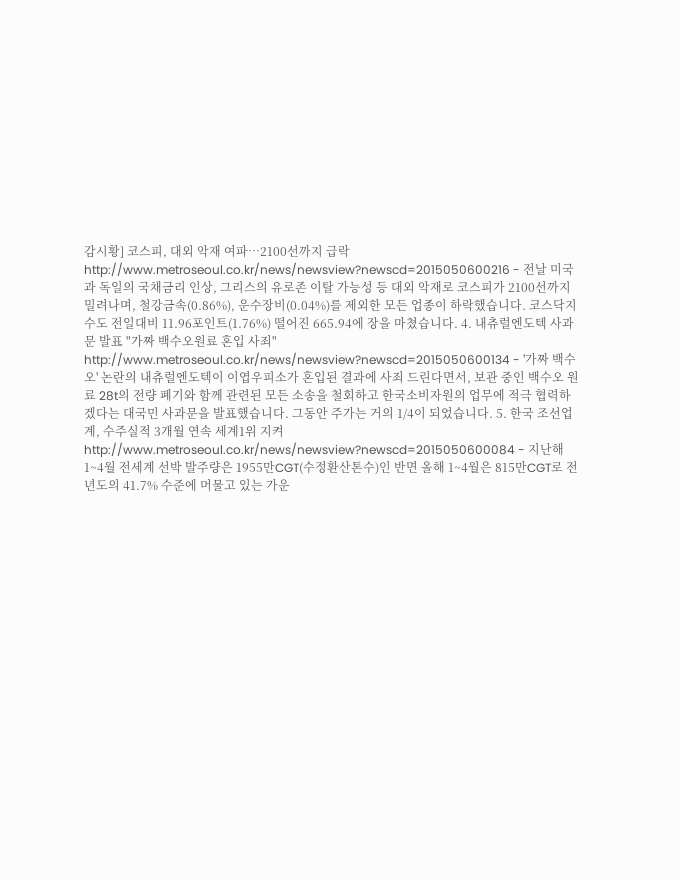감시황] 코스피, 대외 악재 여파…2100선까지 급락 http://www.metroseoul.co.kr/news/newsview?newscd=2015050600216 - 전날 미국과 독일의 국채금리 인상, 그리스의 유로존 이탈 가능성 등 대외 악재로 코스피가 2100선까지 밀려나며, 철강금속(0.86%), 운수장비(0.04%)를 제외한 모든 업종이 하락했습니다. 코스닥지수도 전일대비 11.96포인트(1.76%) 떨어진 665.94에 장을 마쳤습니다. 4. 내츄럴엔도텍 사과문 발표 "가짜 백수오원료 혼입 사죄" http://www.metroseoul.co.kr/news/newsview?newscd=2015050600134 - '가짜 백수오' 논란의 내츄럴엔도텍이 이엽우피소가 혼입된 결과에 사죄 드린다면서, 보관 중인 백수오 원료 28t의 전량 폐기와 함께 관련된 모든 소송을 철회하고 한국소비자원의 업무에 적극 협력하겠다는 대국민 사과문을 발표했습니다. 그동안 주가는 거의 1/4이 되었습니다. 5. 한국 조선업계, 수주실적 3개월 연속 세계1위 지켜 http://www.metroseoul.co.kr/news/newsview?newscd=2015050600084 - 지난해 1~4월 전세계 선박 발주량은 1955만CGT(수정환산톤수)인 반면 올해 1~4월은 815만CGT로 전년도의 41.7% 수준에 머물고 있는 가운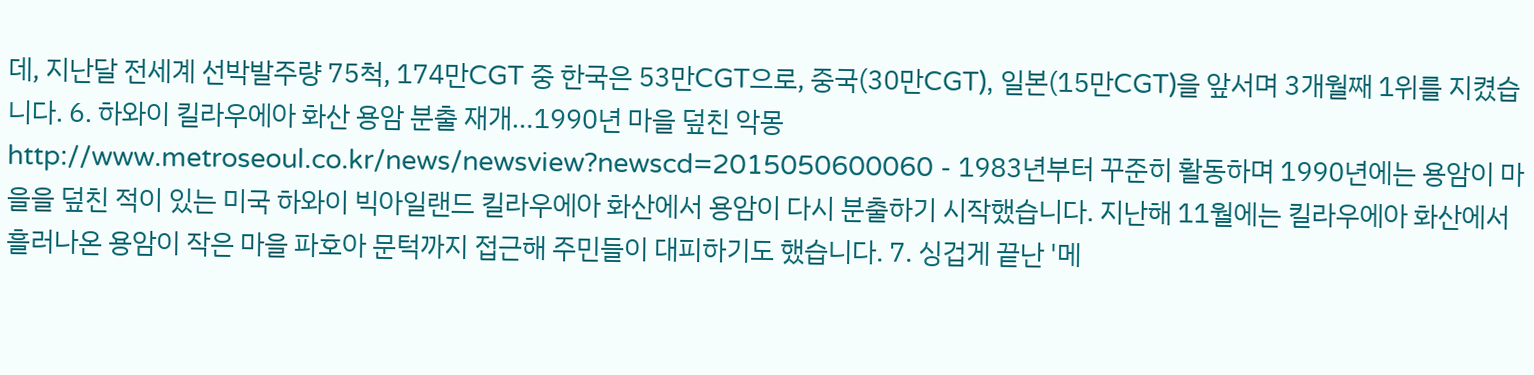데, 지난달 전세계 선박발주량 75척, 174만CGT 중 한국은 53만CGT으로, 중국(30만CGT), 일본(15만CGT)을 앞서며 3개월째 1위를 지켰습니다. 6. 하와이 킬라우에아 화산 용암 분출 재개…1990년 마을 덮친 악몽 http://www.metroseoul.co.kr/news/newsview?newscd=2015050600060 - 1983년부터 꾸준히 활동하며 1990년에는 용암이 마을을 덮친 적이 있는 미국 하와이 빅아일랜드 킬라우에아 화산에서 용암이 다시 분출하기 시작했습니다. 지난해 11월에는 킬라우에아 화산에서 흘러나온 용암이 작은 마을 파호아 문턱까지 접근해 주민들이 대피하기도 했습니다. 7. 싱겁게 끝난 '메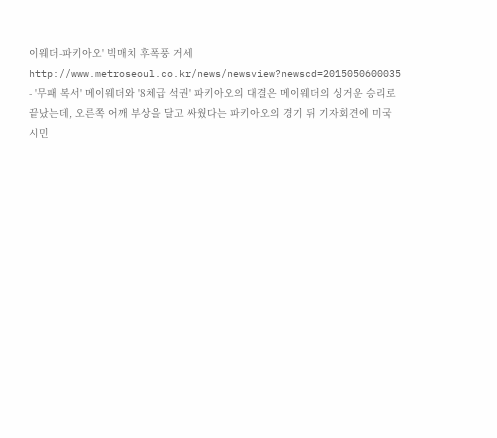이웨더-파키아오' 빅매치 후폭풍 거세 http://www.metroseoul.co.kr/news/newsview?newscd=2015050600035 - '무패 복서' 메이웨더와 '8체급 석권' 파키아오의 대결은 메이웨더의 싱거운 승리로 끝났는데, 오른쪽 어깨 부상을 달고 싸웠다는 파키아오의 경기 뒤 기자회견에 미국 시민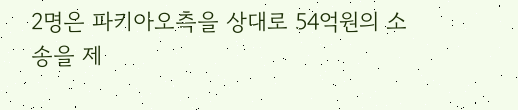2명은 파키아오측을 상대로 54억원의 소송을 제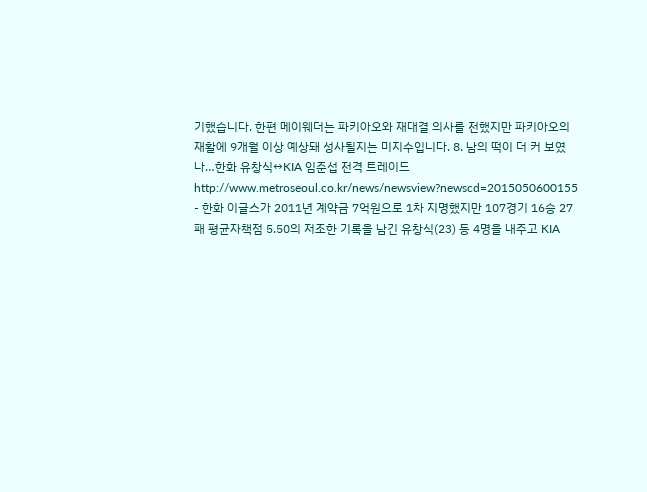기했습니다. 한편 메이웨더는 파키아오와 재대결 의사를 전했지만 파키아오의 재활에 9개월 이상 예상돼 성사될지는 미지수입니다. 8. 남의 떡이 더 커 보였나…한화 유창식↔KIA 임준섭 전격 트레이드 http://www.metroseoul.co.kr/news/newsview?newscd=2015050600155 - 한화 이글스가 2011년 계약금 7억원으로 1차 지명했지만 107경기 16승 27패 평균자책점 5.50의 저조한 기록을 남긴 유창식(23) 등 4명을 내주고 KIA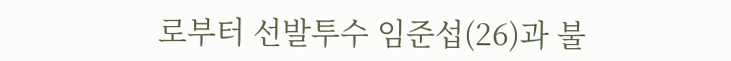로부터 선발투수 임준섭(26)과 불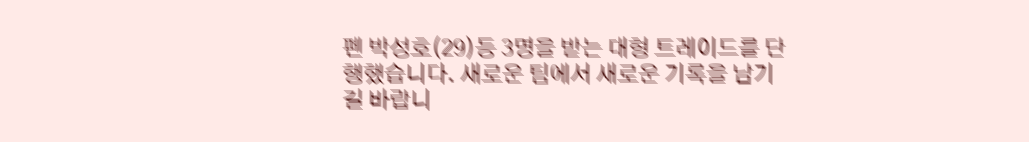펜 박성호(29)등 3명을 받는 대형 트레이드를 단행했습니다. 새로운 팀에서 새로운 기록을 남기길 바랍니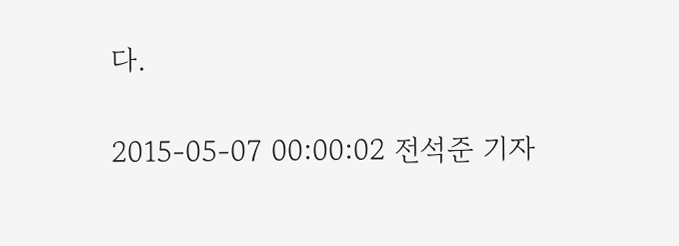다.

2015-05-07 00:00:02 전석준 기자